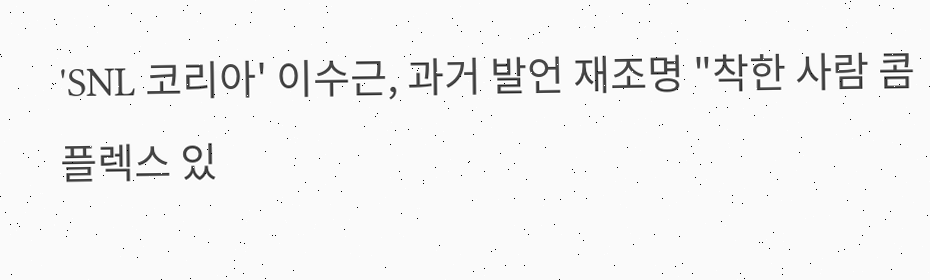'SNL 코리아' 이수근, 과거 발언 재조명 "착한 사람 콤플렉스 있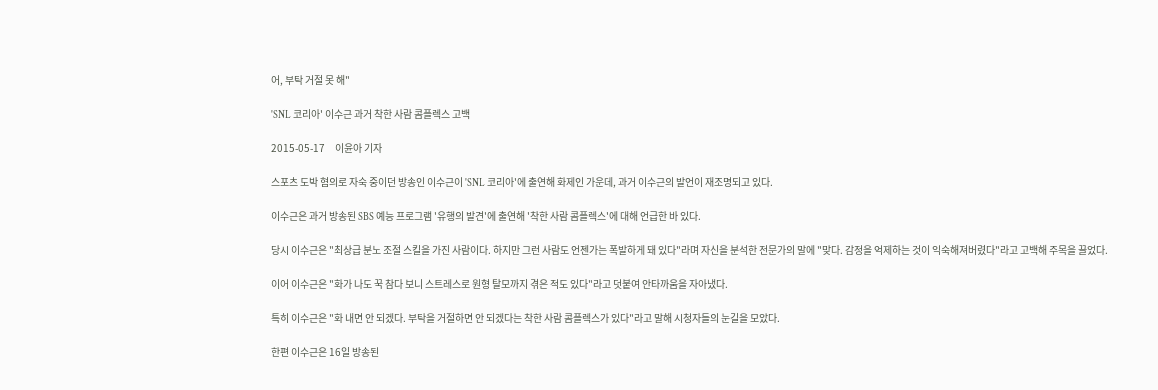어, 부탁 거절 못 해"

'SNL 코리아' 이수근 과거 착한 사람 콤플렉스 고백

2015-05-17     이윤아 기자

스포츠 도박 혐의로 자숙 중이던 방송인 이수근이 'SNL 코리아'에 출연해 화제인 가운데, 과거 이수근의 발언이 재조명되고 있다.

이수근은 과거 방송된 SBS 예능 프로그램 '유행의 발견'에 출연해 '착한 사람 콤플렉스'에 대해 언급한 바 있다.

당시 이수근은 "최상급 분노 조절 스킬을 가진 사람이다. 하지만 그런 사람도 언젠가는 폭발하게 돼 있다"라며 자신을 분석한 전문가의 말에 "맞다. 감정을 억제하는 것이 익숙해져버렸다"라고 고백해 주목을 끌었다.

이어 이수근은 "화가 나도 꾹 참다 보니 스트레스로 원형 탈모까지 겪은 적도 있다"라고 덧붙여 안타까움을 자아냈다.

특히 이수근은 "화 내면 안 되겠다. 부탁을 거절하면 안 되겠다는 착한 사람 콤플렉스가 있다"라고 말해 시청자들의 눈길을 모았다.

한편 이수근은 16일 방송된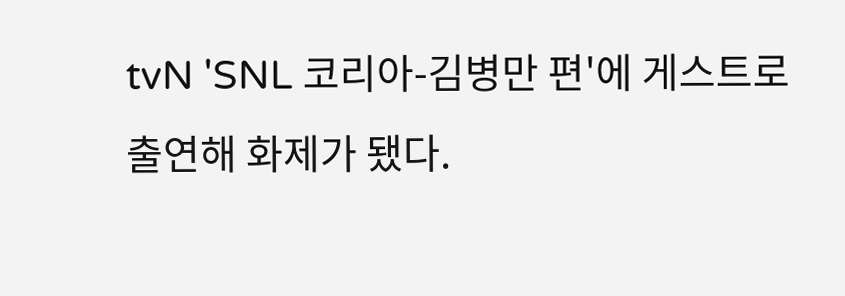tvN 'SNL 코리아-김병만 편'에 게스트로 출연해 화제가 됐다.